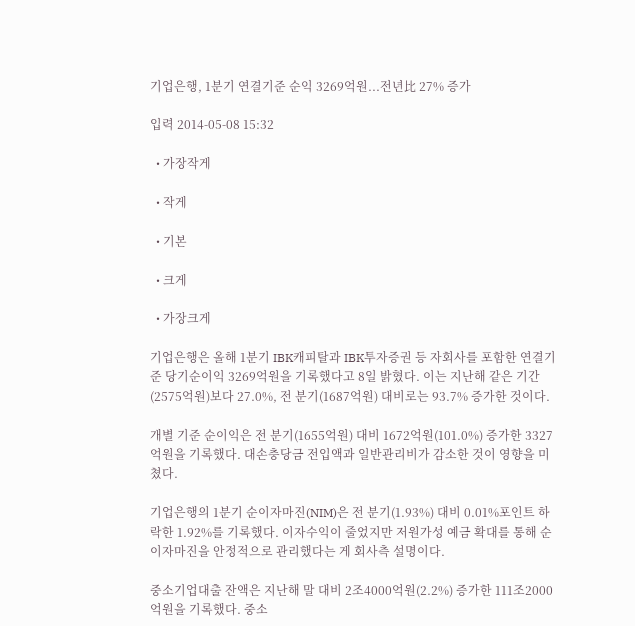기업은행, 1분기 연결기준 순익 3269억원...전년比 27% 증가

입력 2014-05-08 15:32

  • 가장작게

  • 작게

  • 기본

  • 크게

  • 가장크게

기업은행은 올해 1분기 IBK캐피탈과 IBK투자증권 등 자회사를 포함한 연결기준 당기순이익 3269억원을 기록했다고 8일 밝혔다. 이는 지난해 같은 기간(2575억원)보다 27.0%, 전 분기(1687억원) 대비로는 93.7% 증가한 것이다.

개별 기준 순이익은 전 분기(1655억원) 대비 1672억원(101.0%) 증가한 3327억원을 기록했다. 대손충당금 전입액과 일반관리비가 감소한 것이 영향을 미쳤다.

기업은행의 1분기 순이자마진(NIM)은 전 분기(1.93%) 대비 0.01%포인트 하락한 1.92%를 기록했다. 이자수익이 줄었지만 저원가성 예금 확대를 통해 순이자마진을 안정적으로 관리했다는 게 회사측 설명이다.

중소기업대출 잔액은 지난해 말 대비 2조4000억원(2.2%) 증가한 111조2000억원을 기록했다. 중소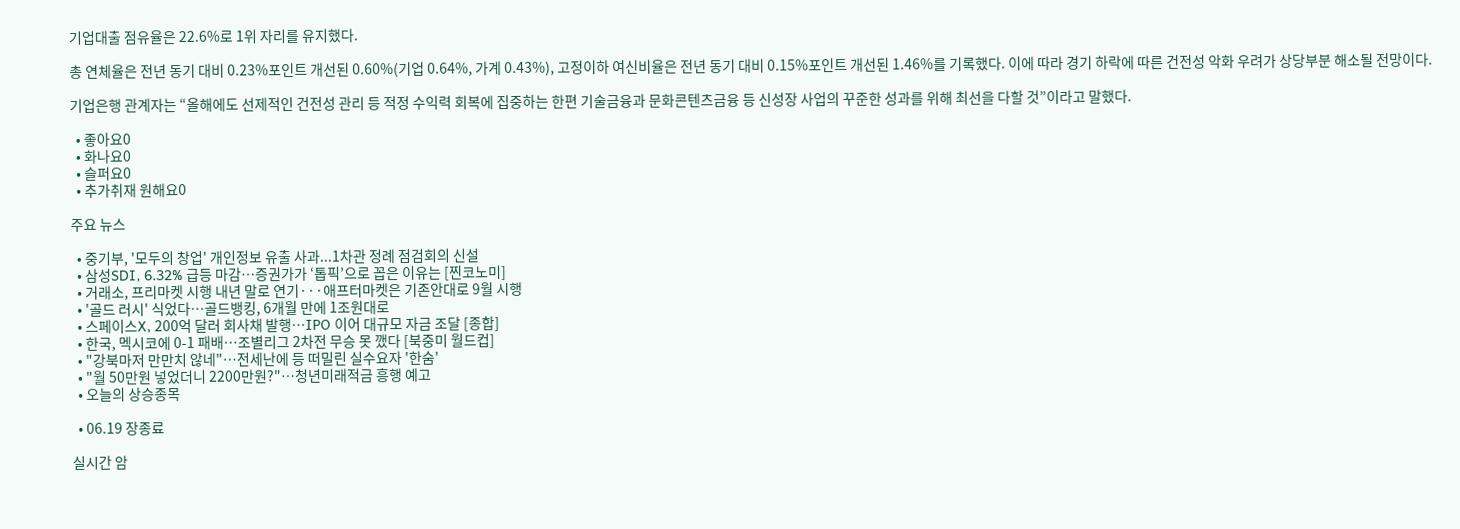기업대출 점유율은 22.6%로 1위 자리를 유지했다.

총 연체율은 전년 동기 대비 0.23%포인트 개선된 0.60%(기업 0.64%, 가계 0.43%), 고정이하 여신비율은 전년 동기 대비 0.15%포인트 개선된 1.46%를 기록했다. 이에 따라 경기 하락에 따른 건전성 악화 우려가 상당부분 해소될 전망이다.

기업은행 관계자는 “올해에도 선제적인 건전성 관리 등 적정 수익력 회복에 집중하는 한편 기술금융과 문화콘텐츠금융 등 신성장 사업의 꾸준한 성과를 위해 최선을 다할 것”이라고 말했다.

  • 좋아요0
  • 화나요0
  • 슬퍼요0
  • 추가취재 원해요0

주요 뉴스

  • 중기부, '모두의 창업' 개인정보 유출 사과...1차관 정례 점검회의 신설
  • 삼성SDI, 6.32% 급등 마감⋯증권가가 ‘톱픽’으로 꼽은 이유는 [찐코노미]
  • 거래소, 프리마켓 시행 내년 말로 연기···애프터마켓은 기존안대로 9월 시행
  • '골드 러시' 식었다…골드뱅킹, 6개월 만에 1조원대로
  • 스페이스X, 200억 달러 회사채 발행⋯IPO 이어 대규모 자금 조달 [종합]
  • 한국, 멕시코에 0-1 패배⋯조별리그 2차전 무승 못 깼다 [북중미 월드컵]
  • "강북마저 만만치 않네"⋯전세난에 등 떠밀린 실수요자 '한숨'
  • "월 50만원 넣었더니 2200만원?"…청년미래적금 흥행 예고
  • 오늘의 상승종목

  • 06.19 장종료

실시간 암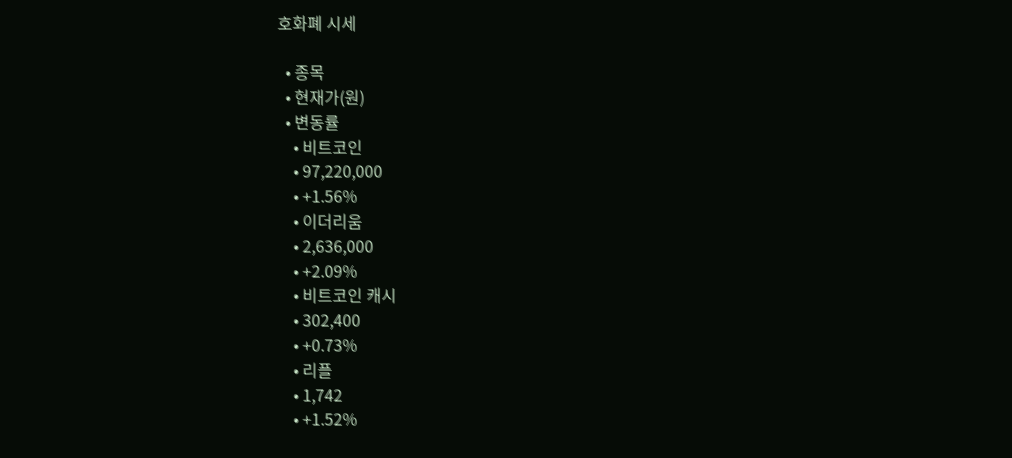호화폐 시세

  • 종목
  • 현재가(원)
  • 변동률
    • 비트코인
    • 97,220,000
    • +1.56%
    • 이더리움
    • 2,636,000
    • +2.09%
    • 비트코인 캐시
    • 302,400
    • +0.73%
    • 리플
    • 1,742
    • +1.52%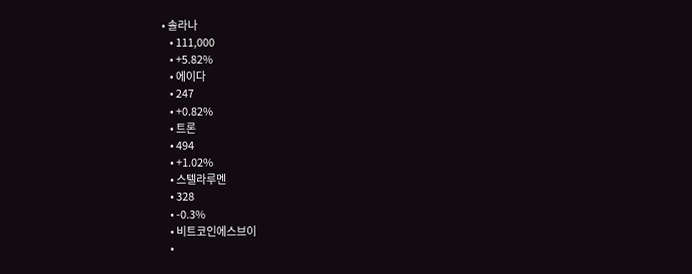• 솔라나
    • 111,000
    • +5.82%
    • 에이다
    • 247
    • +0.82%
    • 트론
    • 494
    • +1.02%
    • 스텔라루멘
    • 328
    • -0.3%
    • 비트코인에스브이
    •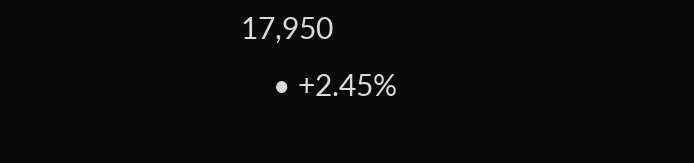17,950
    • +2.45%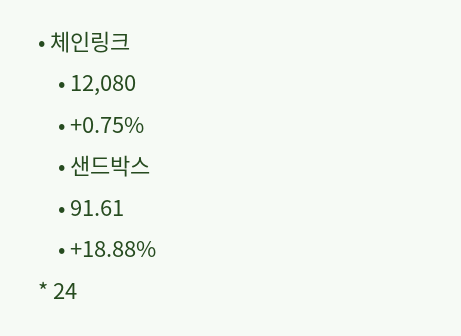• 체인링크
    • 12,080
    • +0.75%
    • 샌드박스
    • 91.61
    • +18.88%
* 24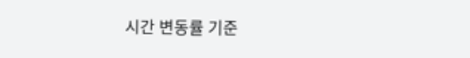시간 변동률 기준